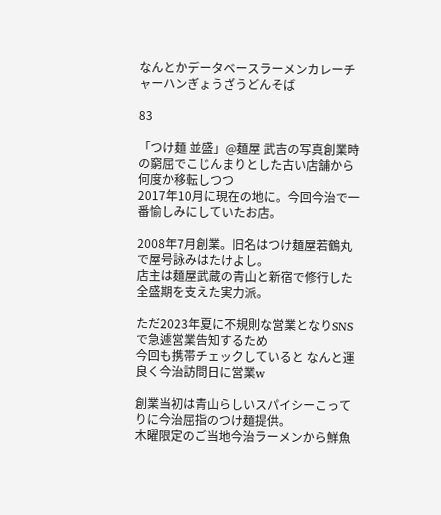なんとかデータベースラーメンカレーチャーハンぎょうざうどんそば

83

「つけ麺 並盛」@麺屋 武吉の写真創業時の窮屈でこじんまりとした古い店舗から何度か移転しつつ
2017年10月に現在の地に。今回今治で一番愉しみにしていたお店。

2008年7月創業。旧名はつけ麺屋若鶴丸で屋号詠みはたけよし。
店主は麺屋武蔵の青山と新宿で修行した全盛期を支えた実力派。

ただ2023年夏に不規則な営業となりSNSで急遽営業告知するため
今回も携帯チェックしていると なんと運良く今治訪問日に営業w

創業当初は青山らしいスパイシーこってりに今治屈指のつけ麺提供。
木曜限定のご当地今治ラーメンから鮮魚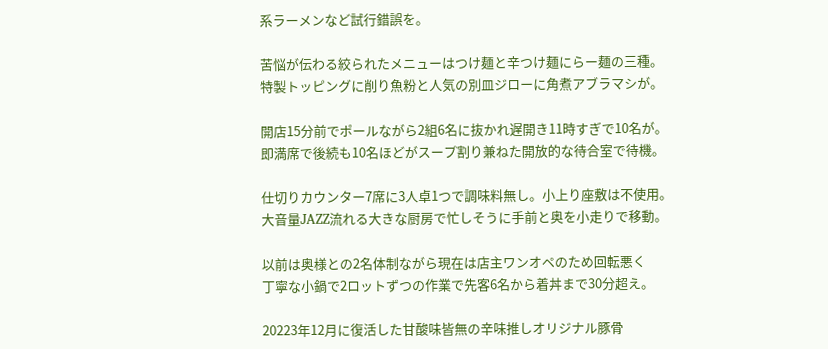系ラーメンなど試行錯誤を。

苦悩が伝わる絞られたメニューはつけ麺と辛つけ麺にらー麺の三種。
特製トッピングに削り魚粉と人気の別皿ジローに角煮アブラマシが。

開店15分前でポールながら2組6名に抜かれ遅開き11時すぎで10名が。
即満席で後続も10名ほどがスープ割り兼ねた開放的な待合室で待機。

仕切りカウンター7席に3人卓1つで調味料無し。小上り座敷は不使用。
大音量JAZZ流れる大きな厨房で忙しそうに手前と奥を小走りで移動。

以前は奥様との2名体制ながら現在は店主ワンオペのため回転悪く
丁寧な小鍋で2ロットずつの作業で先客6名から着丼まで30分超え。

20223年12月に復活した甘酸味皆無の辛味推しオリジナル豚骨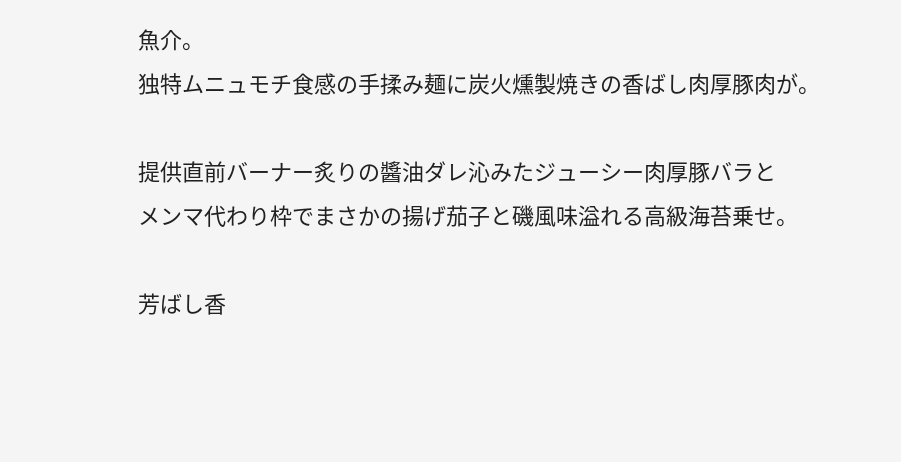魚介。
独特ムニュモチ食感の手揉み麺に炭火燻製焼きの香ばし肉厚豚肉が。

提供直前バーナー炙りの醬油ダレ沁みたジューシー肉厚豚バラと
メンマ代わり枠でまさかの揚げ茄子と磯風味溢れる高級海苔乗せ。

芳ばし香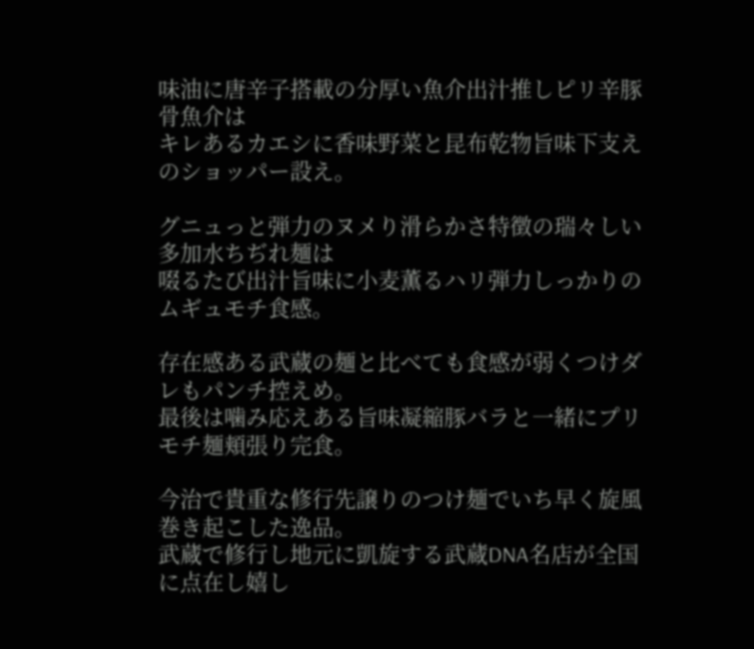味油に唐辛子搭載の分厚い魚介出汁推しピリ辛豚骨魚介は
キレあるカエシに香味野菜と昆布乾物旨味下支えのショッパー設え。

グニュっと弾力のヌメり滑らかさ特徴の瑞々しい多加水ちぢれ麺は
啜るたび出汁旨味に小麦薫るハリ弾力しっかりのムギュモチ食感。

存在感ある武蔵の麺と比べても食感が弱くつけダレもパンチ控えめ。
最後は噛み応えある旨味凝縮豚バラと一緒にプリモチ麺頬張り完食。

今治で貴重な修行先譲りのつけ麺でいち早く旋風巻き起こした逸品。
武蔵で修行し地元に凱旋する武蔵DNA名店が全国に点在し嬉し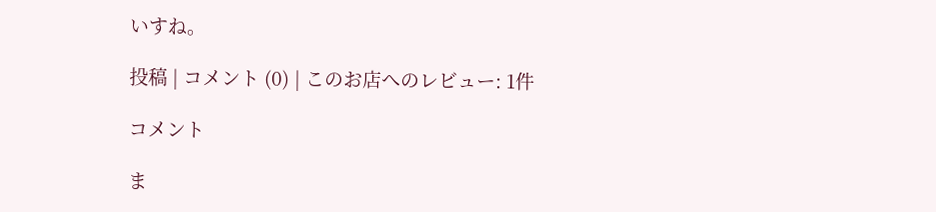いすね。

投稿 | コメント (0) | このお店へのレビュー: 1件

コメント

ま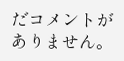だコメントがありません。